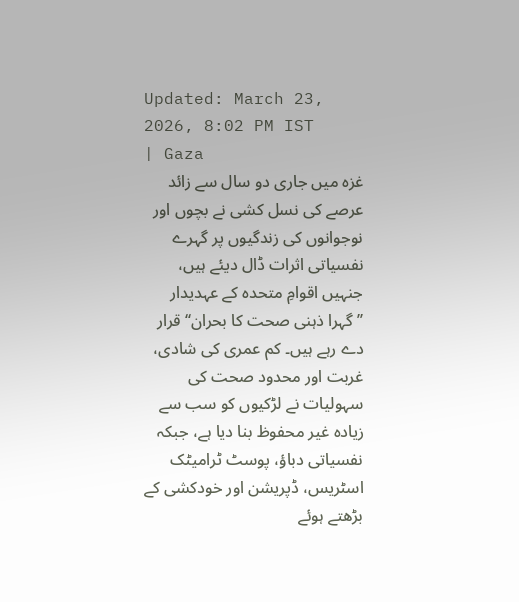Updated: March 23, 2026, 8:02 PM IST
| Gaza
غزہ میں جاری دو سال سے زائد عرصے کی نسل کشی نے بچوں اور نوجوانوں کی زندگیوں پر گہرے نفسیاتی اثرات ڈال دیئے ہیں، جنہیں اقوامِ متحدہ کے عہدیدار ’’گہرا ذہنی صحت کا بحران‘‘ قرار دے رہے ہیں۔ کم عمری کی شادی، غربت اور محدود صحت کی سہولیات نے لڑکیوں کو سب سے زیادہ غیر محفوظ بنا دیا ہے، جبکہ نفسیاتی دباؤ، پوسٹ ٹرامیٹک اسٹریس، ڈپریشن اور خودکشی کے بڑھتے ہوئے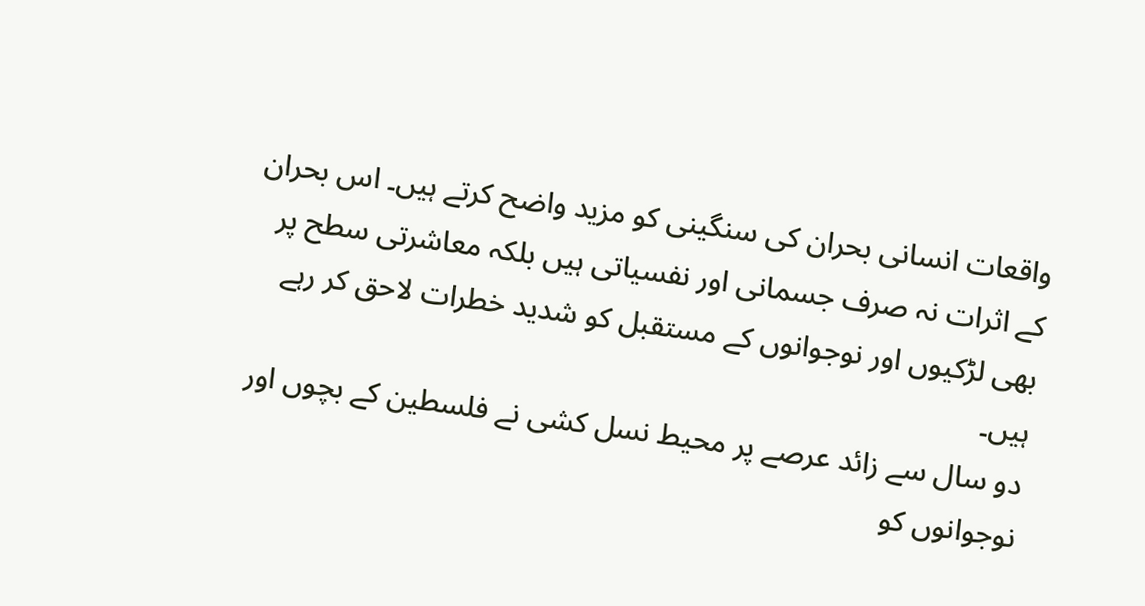واقعات انسانی بحران کی سنگینی کو مزید واضح کرتے ہیں۔ اس بحران کے اثرات نہ صرف جسمانی اور نفسیاتی ہیں بلکہ معاشرتی سطح پر بھی لڑکیوں اور نوجوانوں کے مستقبل کو شدید خطرات لاحق کر رہے ہیں۔
دو سال سے زائد عرصے پر محیط نسل کشی نے فلسطین کے بچوں اور نوجوانوں کو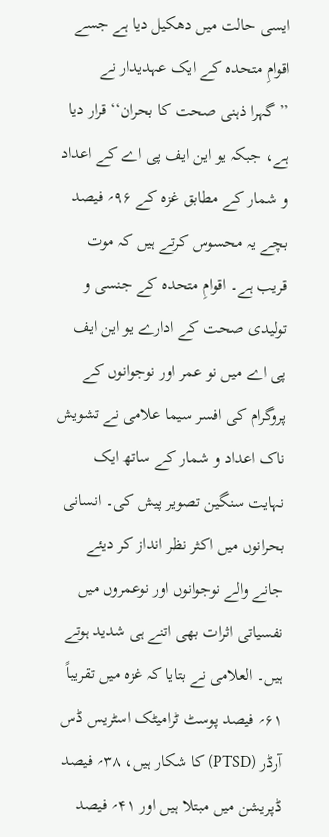ایسی حالت میں دھکیل دیا ہے جسے اقوامِ متحدہ کے ایک عہدیدار نے ’’گہرا ذہنی صحت کا بحران‘‘ قرار دیا ہے، جبکہ یو این ایف پی اے کے اعداد و شمار کے مطابق غزہ کے ۹۶؍ فیصد بچے یہ محسوس کرتے ہیں کہ موت قریب ہے۔ اقوامِ متحدہ کے جنسی و تولیدی صحت کے ادارے یو این ایف پی اے میں نو عمر اور نوجوانوں کے پروگرام کی افسر سیما علامی نے تشویش ناک اعداد و شمار کے ساتھ ایک نہایت سنگین تصویر پیش کی۔ انسانی بحرانوں میں اکثر نظر انداز کر دیئے جانے والے نوجوانوں اور نوعمروں میں نفسیاتی اثرات بھی اتنے ہی شدید ہوتے ہیں۔ العلامی نے بتایا کہ غزہ میں تقریباً ۶۱؍ فیصد پوسٹ ٹرامیٹک اسٹریس ڈس آرڈر (PTSD) کا شکار ہیں، ۳۸؍ فیصد ڈپریشن میں مبتلا ہیں اور ۴۱؍ فیصد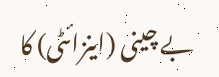بے چینی (اینزائٹی) کا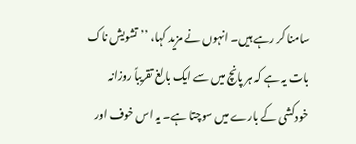سامنا کر رہے ہیں۔ انہوں نے مزید کہا، ’’تشویش ناک بات یہ ہے کہ ہر پانچ میں سے ایک بالغ تقریباً روزانہ خودکشی کے بارے میں سوچتا ہے۔ یہ اس خوف اور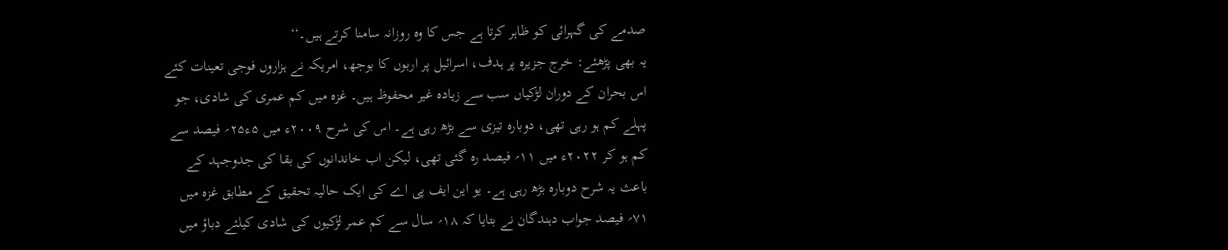صدمے کی گہرائی کو ظاہر کرتا ہے جس کا وہ روزانہ سامنا کرتے ہیں۔‘‘
یہ بھی پڑھئے: خرج جزیرہ پر ہدف، اسرائیل پر اربوں کا بوجھ، امریکہ نے ہزاروں فوجی تعینات کئے
اس بحران کے دوران لڑکیاں سب سے زیادہ غیر محفوظ ہیں۔ غزہ میں کم عمری کی شادی، جو پہلے کم ہو رہی تھی، دوبارہ تیزی سے بڑھ رہی ہے۔ اس کی شرح ۲۰۰۹ء میں ۵ء۲۵؍ فیصد سے کم ہو کر ۲۰۲۲ء میں ۱۱؍ فیصد رہ گئی تھی، لیکن اب خاندانوں کی بقا کی جدوجہد کے باعث یہ شرح دوبارہ بڑھ رہی ہے۔ یو این ایف پی اے کی ایک حالیہ تحقیق کے مطابق غزہ میں ۷۱؍ فیصد جواب دہندگان نے بتایا کہ ۱۸؍ سال سے کم عمر لڑکیوں کی شادی کیلئے دباؤ میں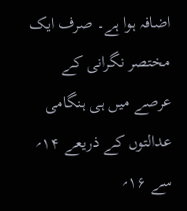اضافہ ہوا ہے۔ صرف ایک مختصر نگرانی کے عرصے میں ہی ہنگامی عدالتوں کے ذریعے ۱۴؍ سے ۱۶؍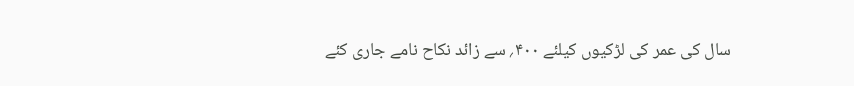سال کی عمر کی لڑکیوں کیلئے ۴۰۰؍ سے زائد نکاح نامے جاری کئے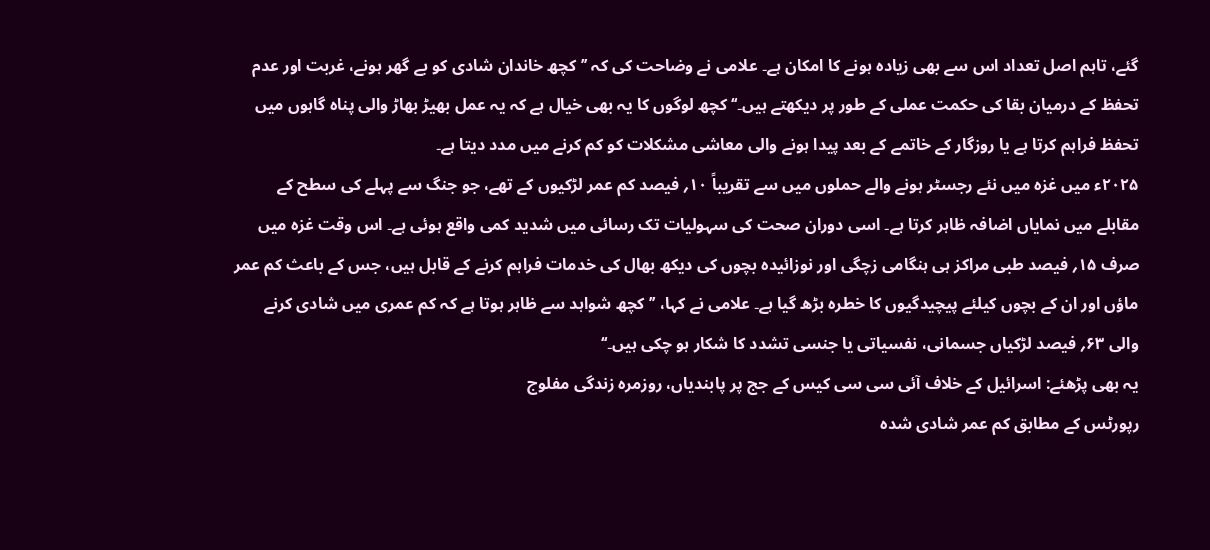گئے، تاہم اصل تعداد اس سے بھی زیادہ ہونے کا امکان ہے۔ علامی نے وضاحت کی کہ ’’کچھ خاندان شادی کو بے گھر ہونے، غربت اور عدم تحفظ کے درمیان بقا کی حکمت عملی کے طور پر دیکھتے ہیں۔‘‘ کچھ لوگوں کا یہ بھی خیال ہے کہ یہ عمل بھیڑ بھاڑ والی پناہ گاہوں میں تحفظ فراہم کرتا ہے یا روزگار کے خاتمے کے بعد پیدا ہونے والی معاشی مشکلات کو کم کرنے میں مدد دیتا ہے۔
۲۰۲۵ء میں غزہ میں نئے رجسٹر ہونے والے حملوں میں سے تقریباً ۱۰؍ فیصد کم عمر لڑکیوں کے تھے، جو جنگ سے پہلے کی سطح کے مقابلے میں نمایاں اضافہ ظاہر کرتا ہے۔ اسی دوران صحت کی سہولیات تک رسائی میں شدید کمی واقع ہوئی ہے۔ اس وقت غزہ میں صرف ۱۵؍ فیصد طبی مراکز ہی ہنگامی زچگی اور نوزائیدہ بچوں کی دیکھ بھال کی خدمات فراہم کرنے کے قابل ہیں، جس کے باعث کم عمر ماؤں اور ان کے بچوں کیلئے پیچیدگیوں کا خطرہ بڑھ گیا ہے۔ علامی نے کہا، ’’کچھ شواہد سے ظاہر ہوتا ہے کہ کم عمری میں شادی کرنے والی ۶۳؍ فیصد لڑکیاں جسمانی، نفسیاتی یا جنسی تشدد کا شکار ہو چکی ہیں۔‘‘
یہ بھی پڑھئے: اسرائیل کے خلاف آئی سی سی کیس کے جج پر پابندیاں، روزمرہ زندگی مفلوج
رپورٹس کے مطابق کم عمر شادی شدہ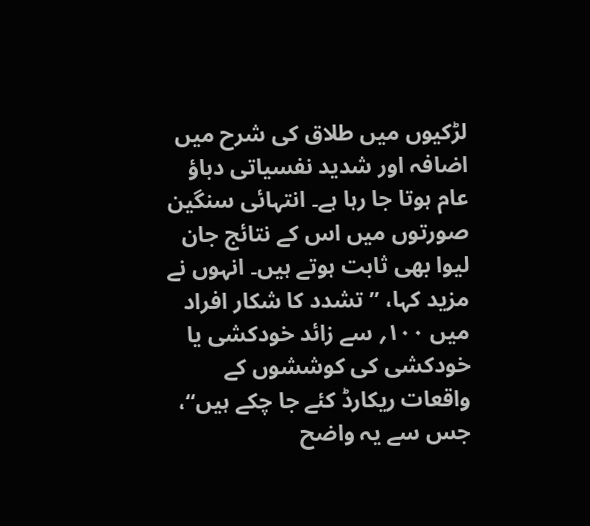لڑکیوں میں طلاق کی شرح میں اضافہ اور شدید نفسیاتی دباؤ عام ہوتا جا رہا ہے۔ انتہائی سنگین صورتوں میں اس کے نتائج جان لیوا بھی ثابت ہوتے ہیں۔ انہوں نے مزید کہا، ’’تشدد کا شکار افراد میں ۱۰۰؍ سے زائد خودکشی یا خودکشی کی کوششوں کے واقعات ریکارڈ کئے جا چکے ہیں‘‘، جس سے یہ واضح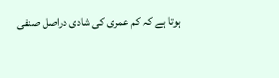ہوتا ہے کہ کم عمری کی شادی دراصل صنفی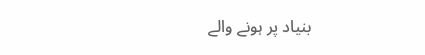بنیاد پر ہونے والے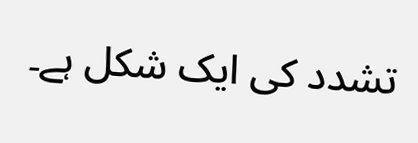تشدد کی ایک شکل ہے۔